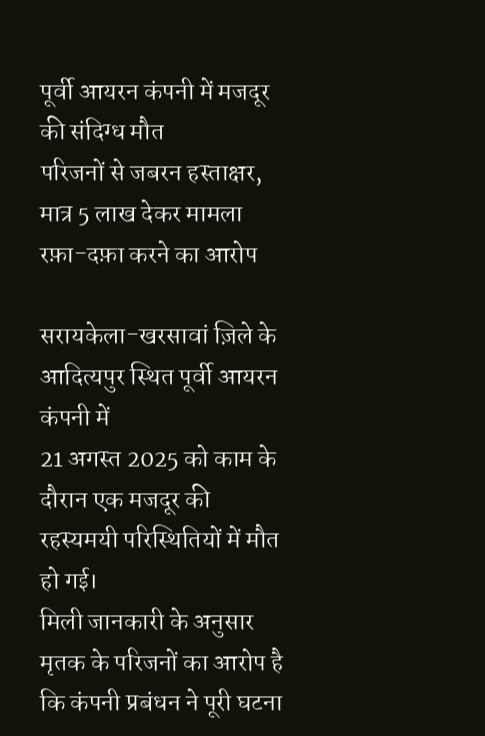पूर्वी आयरन कंपनी में मजदूर की संदिग्ध मौत
परिजनों से जबरन हस्ताक्षर, मात्र 5 लाख देकर मामला रफ़ा-दफ़ा करने का आरोप

सरायकेला-खरसावां ज़िले के आदित्यपुर स्थित पूर्वी आयरन कंपनी में
21 अगस्त 2025 को काम के दौरान एक मजदूर की रहस्यमयी परिस्थितियों में मौत हो गई।
मिली जानकारी के अनुसार मृतक के परिजनों का आरोप है कि कंपनी प्रबंधन ने पूरी घटना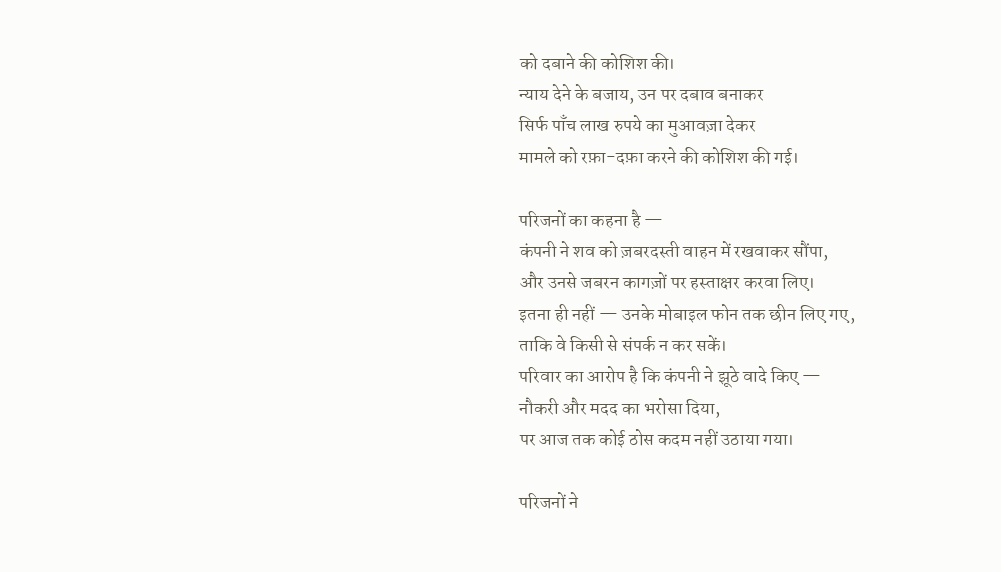को दबाने की कोशिश की।
न्याय देने के बजाय, उन पर दबाव बनाकर
सिर्फ पाँच लाख रुपये का मुआवज़ा देकर
मामले को रफ़ा-दफ़ा करने की कोशिश की गई।

परिजनों का कहना है —
कंपनी ने शव को ज़बरदस्ती वाहन में रखवाकर सौंपा,
और उनसे जबरन कागज़ों पर हस्ताक्षर करवा लिए।
इतना ही नहीं — उनके मोबाइल फोन तक छीन लिए गए,
ताकि वे किसी से संपर्क न कर सकें।
परिवार का आरोप है कि कंपनी ने झूठे वादे किए —
नौकरी और मदद का भरोसा दिया,
पर आज तक कोई ठोस कदम नहीं उठाया गया।

परिजनों ने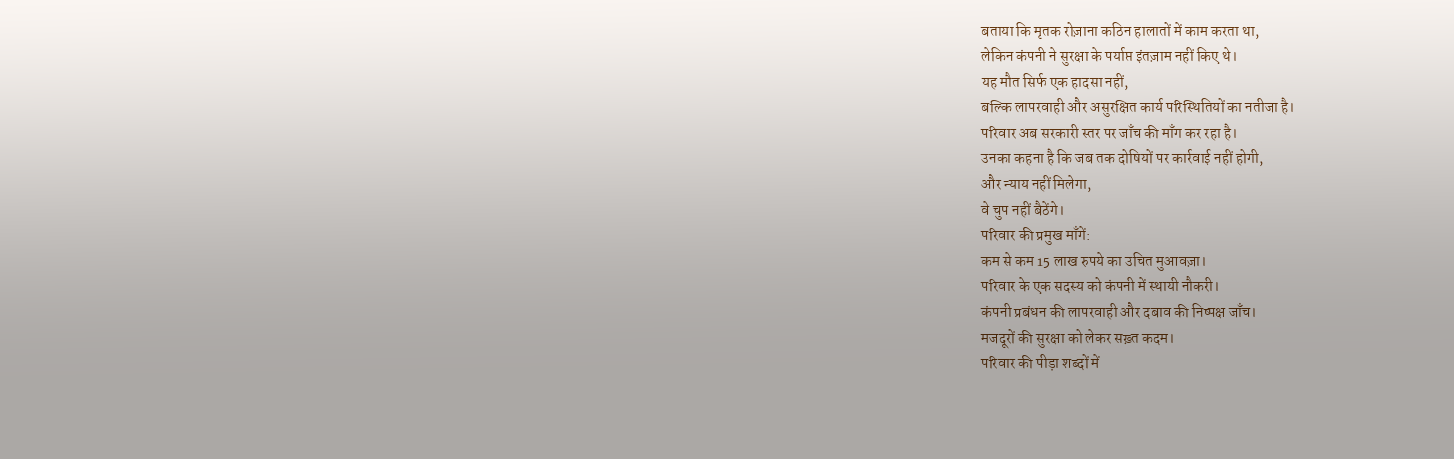बताया कि मृतक रोज़ाना कठिन हालातों में काम करता था,
लेकिन कंपनी ने सुरक्षा के पर्याप्त इंतज़ाम नहीं किए थे।
यह मौत सिर्फ एक हादसा नहीं,
बल्कि लापरवाही और असुरक्षित कार्य परिस्थितियों का नतीजा है।
परिवार अब सरकारी स्तर पर जाँच की माँग कर रहा है।
उनका कहना है कि जब तक दोषियों पर कार्रवाई नहीं होगी,
और न्याय नहीं मिलेगा,
वे चुप नहीं बैठेंगे।
परिवार की प्रमुख माँगें:
कम से कम 15 लाख रुपये का उचित मुआवज़ा।
परिवार के एक सदस्य को कंपनी में स्थायी नौकरी।
कंपनी प्रबंधन की लापरवाही और दबाव की निष्पक्ष जाँच।
मजदूरों की सुरक्षा को लेकर सख़्त कदम।
परिवार की पीड़ा शब्दों में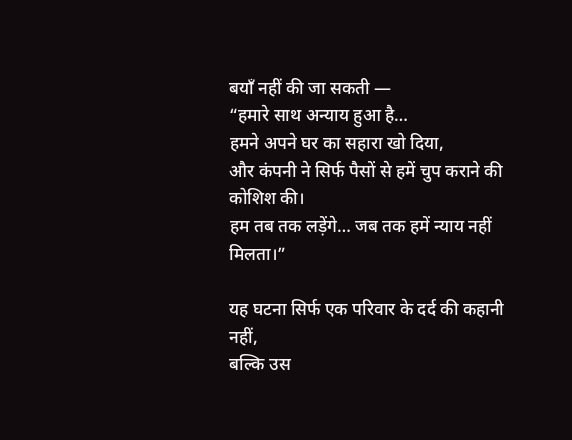बयाँ नहीं की जा सकती —
“हमारे साथ अन्याय हुआ है…
हमने अपने घर का सहारा खो दिया,
और कंपनी ने सिर्फ पैसों से हमें चुप कराने की कोशिश की।
हम तब तक लड़ेंगे… जब तक हमें न्याय नहीं मिलता।”

यह घटना सिर्फ एक परिवार के दर्द की कहानी नहीं,
बल्कि उस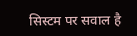सिस्टम पर सवाल है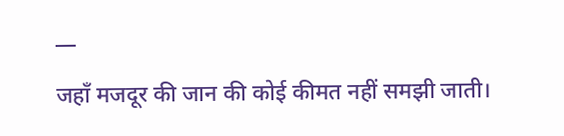—
जहाँ मजदूर की जान की कोई कीमत नहीं समझी जाती।